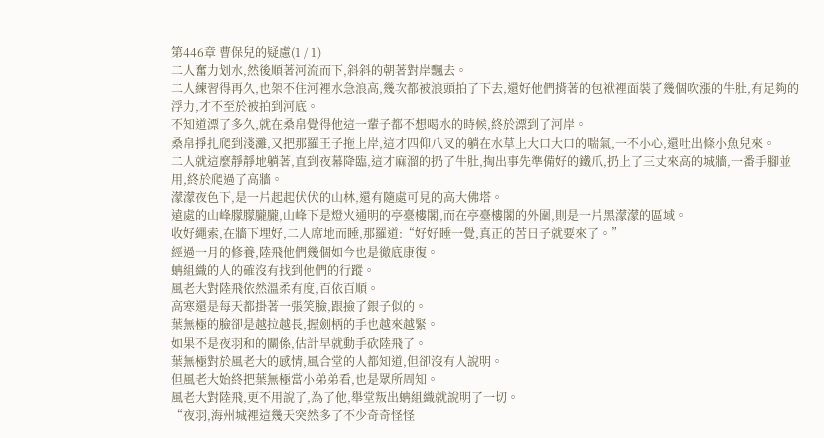第446章 曹保兒的疑慮(1 / 1)
二人奮力划水,然後順著河流而下,斜斜的朝著對岸飄去。
二人練習得再久,也架不住河裡水急浪高,幾次都被浪頭拍了下去,還好他們揹著的包袱裡面裝了幾個吹漲的牛肚,有足夠的浮力,才不至於被拍到河底。
不知道漂了多久,就在桑帛覺得他這一輩子都不想喝水的時候,終於漂到了河岸。
桑帛掙扎爬到淺灘,又把那羅王子拖上岸,這才四仰八叉的躺在水草上大口大口的喘氣,一不小心,還吐出條小魚兒來。
二人就這麼靜靜地躺著,直到夜幕降臨,這才麻溜的扔了牛肚,掏出事先準備好的鐵爪,扔上了三丈來高的城牆,一番手腳並用,終於爬過了高牆。
濛濛夜色下,是一片起起伏伏的山林,還有隨處可見的高大佛塔。
遠處的山峰朦朦朧朧,山峰下是燈火通明的亭臺樓閣,而在亭臺樓閣的外圍,則是一片黑濛濛的區域。
收好繩索,在牆下埋好,二人席地而睡,那羅道:“好好睡一覺,真正的苦日子就要來了。”
經過一月的修養,陸飛他們幾個如今也是徹底康復。
蚺組織的人的確沒有找到他們的行蹤。
風老大對陸飛依然溫柔有度,百依百順。
高寒還是每天都掛著一張笑臉,跟撿了銀子似的。
葉無極的臉卻是越拉越長,握劍柄的手也越來越緊。
如果不是夜羽和的關係,估計早就動手砍陸飛了。
葉無極對於風老大的感情,風合堂的人都知道,但卻沒有人說明。
但風老大始終把葉無極當小弟弟看,也是眾所周知。
風老大對陸飛,更不用說了,為了他,舉堂叛出蚺組織就說明了一切。
“夜羽,海州城裡這幾天突然多了不少奇奇怪怪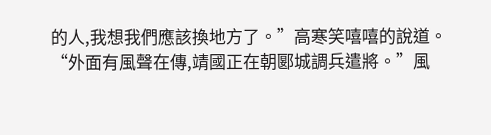的人,我想我們應該換地方了。”高寒笑嘻嘻的說道。
“外面有風聲在傳,靖國正在朝郾城調兵遣將。”風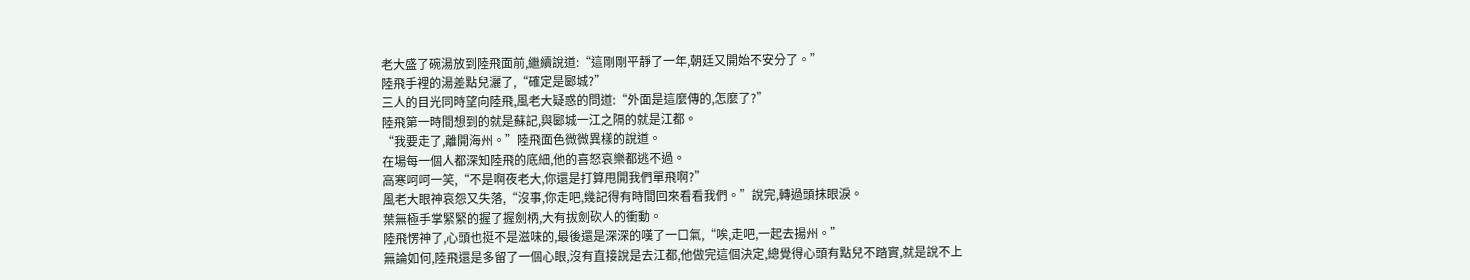老大盛了碗湯放到陸飛面前,繼續說道:“這剛剛平靜了一年,朝廷又開始不安分了。”
陸飛手裡的湯差點兒灑了,“確定是郾城?”
三人的目光同時望向陸飛,風老大疑惑的問道:“外面是這麼傳的,怎麼了?”
陸飛第一時間想到的就是蘇記,與郾城一江之隔的就是江都。
“我要走了,離開海州。”陸飛面色微微異樣的說道。
在場每一個人都深知陸飛的底細,他的喜怒哀樂都逃不過。
高寒呵呵一笑,“不是啊夜老大,你還是打算甩開我們單飛啊?”
風老大眼神哀怨又失落,“沒事,你走吧,幾記得有時間回來看看我們。”說完,轉過頭抹眼淚。
葉無極手掌緊緊的握了握劍柄,大有拔劍砍人的衝動。
陸飛愣神了,心頭也挺不是滋味的,最後還是深深的嘆了一口氣,“唉,走吧,一起去揚州。”
無論如何,陸飛還是多留了一個心眼,沒有直接說是去江都,他做完這個決定,總覺得心頭有點兒不踏實,就是說不上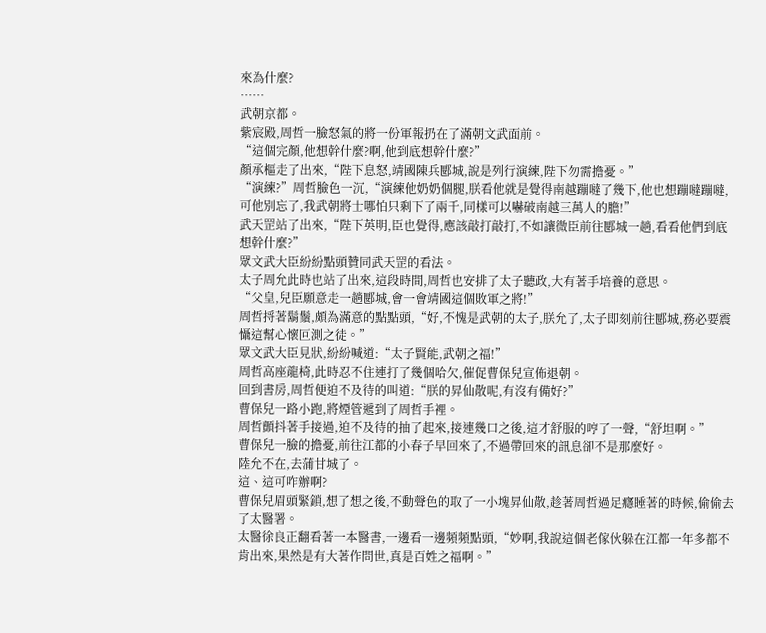來為什麼?
……
武朝京都。
紫宸殿,周哲一臉怒氣的將一份軍報扔在了滿朝文武面前。
“這個完顏,他想幹什麼?啊,他到底想幹什麼?”
顏承樞走了出來,“陛下息怒,靖國陳兵郾城,說是列行演練,陛下勿需擔憂。”
“演練?”周哲臉色一沉,“演練他奶奶個腿,朕看他就是覺得南越蹦噠了幾下,他也想蹦噠蹦噠,可他別忘了,我武朝將士哪怕只剩下了兩千,同樣可以嚇破南越三萬人的膽!”
武天罡站了出來,“陛下英明,臣也覺得,應該敲打敲打,不如讓微臣前往郾城一趟,看看他們到底想幹什麼?”
眾文武大臣紛紛點頭贊同武天罡的看法。
太子周允此時也站了出來,這段時間,周哲也安排了太子聽政,大有著手培養的意思。
“父皇,兒臣願意走一趟郾城,會一會靖國這個敗軍之將!”
周哲捋著鬍鬚,頗為滿意的點點頭,“好,不愧是武朝的太子,朕允了,太子即刻前往郾城,務必要震懾這幫心懷叵測之徒。”
眾文武大臣見狀,紛紛喊道:“太子賢能,武朝之福!”
周哲高座龍椅,此時忍不住連打了幾個哈欠,催促曹保兒宣佈退朝。
回到書房,周哲便迫不及待的叫道:“朕的昇仙散呢,有沒有備好?”
曹保兒一路小跑,將煙管遞到了周哲手裡。
周哲顫抖著手接過,迫不及待的抽了起來,接連幾口之後,這才舒服的哼了一聲,“舒坦啊。”
曹保兒一臉的擔憂,前往江都的小春子早回來了,不過帶回來的訊息卻不是那麼好。
陸允不在,去蒲甘城了。
這、這可咋辦啊?
曹保兒眉頭緊鎖,想了想之後,不動聲色的取了一小塊昇仙散,趁著周哲過足癮睡著的時候,偷偷去了太醫署。
太醫徐良正翻看著一本醫書,一邊看一邊頻頻點頭,“妙啊,我說這個老傢伙躲在江都一年多都不肯出來,果然是有大著作問世,真是百姓之福啊。”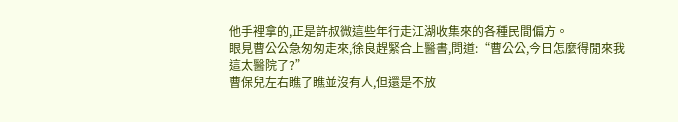他手裡拿的,正是許叔微這些年行走江湖收集來的各種民間偏方。
眼見曹公公急匆匆走來,徐良趕緊合上醫書,問道:“曹公公,今日怎麼得閒來我這太醫院了?”
曹保兒左右瞧了瞧並沒有人,但還是不放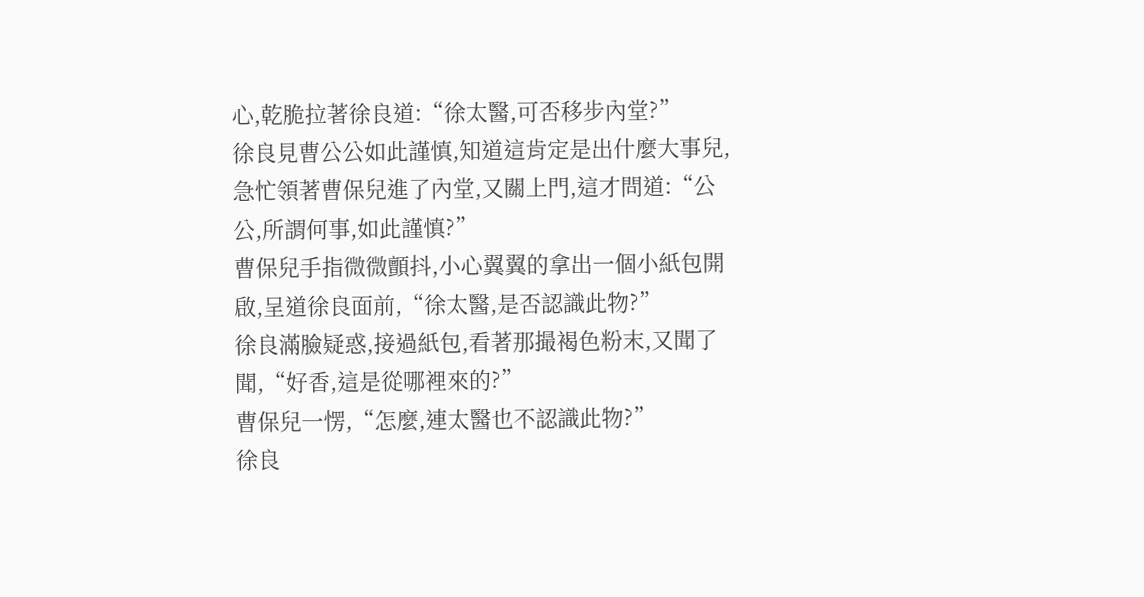心,乾脆拉著徐良道:“徐太醫,可否移步內堂?”
徐良見曹公公如此謹慎,知道這肯定是出什麼大事兒,急忙領著曹保兒進了內堂,又關上門,這才問道:“公公,所謂何事,如此謹慎?”
曹保兒手指微微顫抖,小心翼翼的拿出一個小紙包開啟,呈道徐良面前,“徐太醫,是否認識此物?”
徐良滿臉疑惑,接過紙包,看著那撮褐色粉末,又聞了聞,“好香,這是從哪裡來的?”
曹保兒一愣,“怎麼,連太醫也不認識此物?”
徐良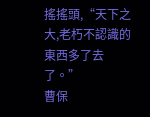搖搖頭,“天下之大,老朽不認識的東西多了去了。”
曹保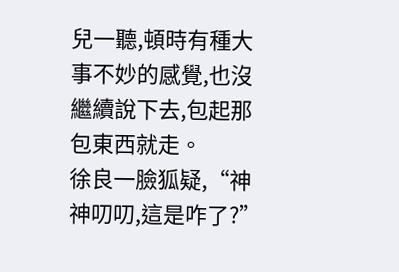兒一聽,頓時有種大事不妙的感覺,也沒繼續說下去,包起那包東西就走。
徐良一臉狐疑,“神神叨叨,這是咋了?”